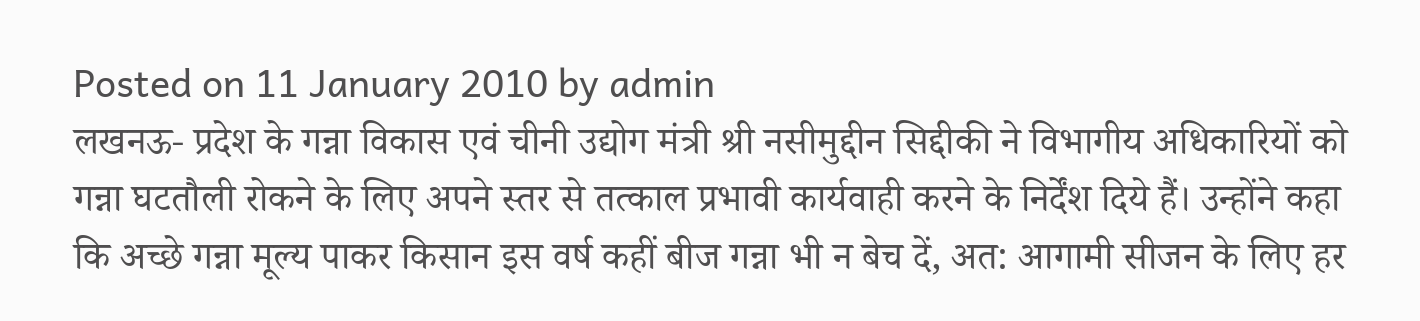Posted on 11 January 2010 by admin
लखनऊ- प्रदेश के गन्ना विकास एवं चीनी उद्योग मंत्री श्री नसीमुद्दीन सिद्दीकी ने विभागीय अधिकारियों को गन्ना घटतौली रोकने के लिए अपने स्तर से तत्काल प्रभावी कार्यवाही करने के निर्देंश दिये हैं। उन्होंने कहा कि अच्छे गन्ना मूल्य पाकर किसान इस वर्ष कहीं बीज गन्ना भी न बेच दें, अत: आगामी सीजन के लिए हर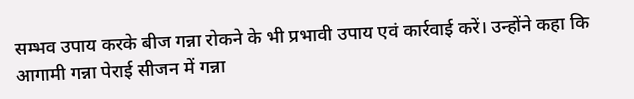सम्भव उपाय करके बीज गन्ना रोकने के भी प्रभावी उपाय एवं कार्रवाई करें। उन्होंने कहा कि आगामी गन्ना पेराई सीजन में गन्ना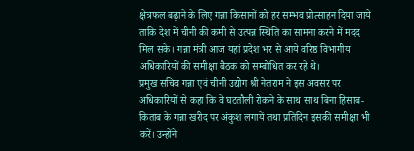क्षेत्रफल बढ़ाने के लिए गन्ना किसानों को हर सम्भव प्रोत्साहन दिया जाये ताकि देश में चीनी की कमी से उत्पन्न स्थिति का सामना करने में मदद मिल सके। गन्ना मंत्री आज यहां प्रदेश भर से आये वरिष्ठ विभागीय अधिकारियों की समीक्षा बैठक को सम्बोधित कर रहे थे।
प्रमुख सचिव गन्ना एवं चीनी उद्योग श्री नेतराम ने इस अवसर पर अधिकारियों से कहा कि वे घटतौली रोकने के साथ साथ बिना हिसाब-किताब के गन्ना खरीद पर अंकुश लगायें तथा प्रतिदिन इसकी समीक्षा भी करें। उन्होंने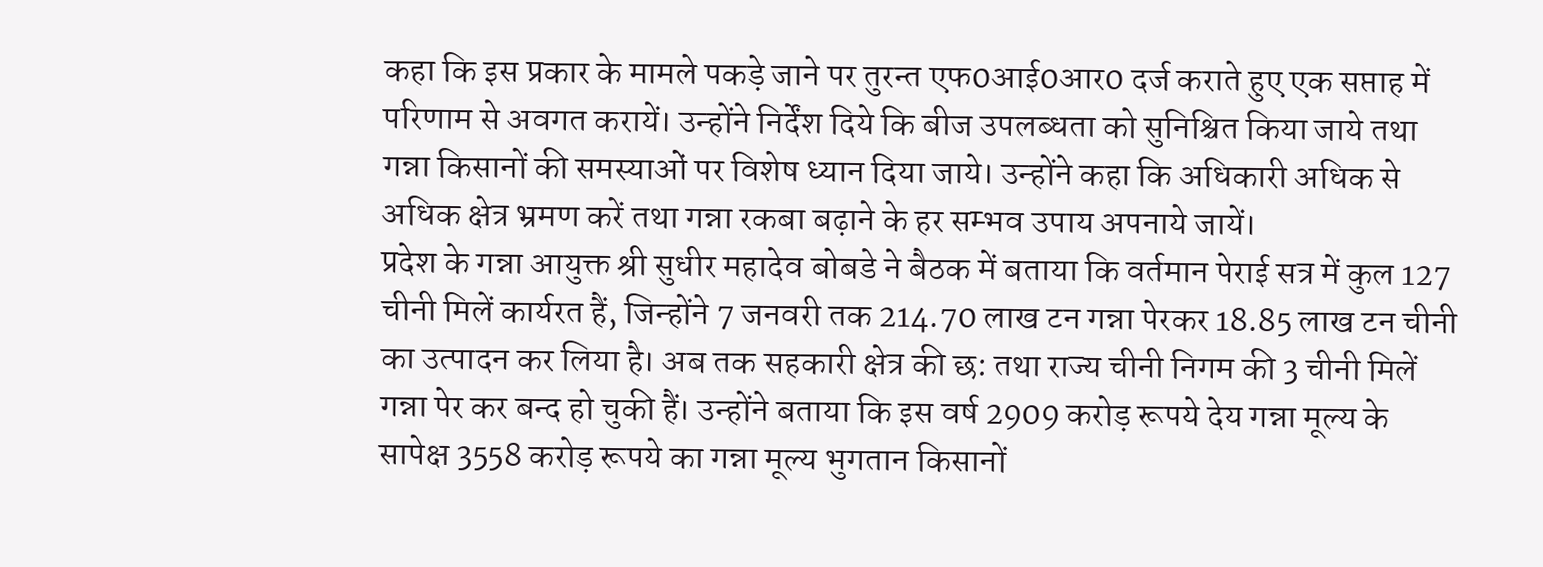कहा कि इस प्रकार के मामले पकड़े जाने पर तुरन्त एफ0आई0आर0 दर्ज कराते हुए एक सप्ताह में परिणाम से अवगत करायें। उन्होंने निर्देंश दिये कि बीज उपलब्धता को सुनिश्चित किया जाये तथा गन्ना किसानों की समस्याओं पर विशेष ध्यान दिया जाये। उन्होंने कहा कि अधिकारी अधिक से अधिक क्षेत्र भ्रमण करें तथा गन्ना रकबा बढ़ाने के हर सम्भव उपाय अपनाये जायें।
प्रदेश के गन्ना आयुक्त श्री सुधीर महादेव बोबडे ने बैठक में बताया कि वर्तमान पेराई सत्र में कुल 127 चीनी मिलें कार्यरत हैं, जिन्होंने 7 जनवरी तक 214.70 लाख टन गन्ना पेरकर 18.85 लाख टन चीनी का उत्पादन कर लिया है। अब तक सहकारी क्षेत्र की छ: तथा राज्य चीनी निगम की 3 चीनी मिलें गन्ना पेर कर बन्द हो चुकी हैं। उन्होंने बताया कि इस वर्ष 2909 करोड़ रूपये देय गन्ना मूल्य के सापेक्ष 3558 करोड़ रूपये का गन्ना मूल्य भुगतान किसानों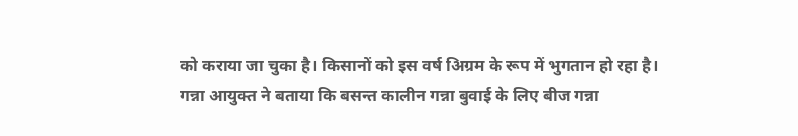को कराया जा चुका है। किसानों को इस वर्ष अिग्रम के रूप में भुगतान हो रहा है।
गन्ना आयुक्त ने बताया कि बसन्त कालीन गन्ना बुवाई के लिए बीज गन्ना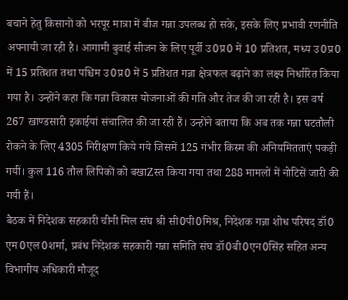बचाने हेतु किसानों को भरपूर मात्रा में बीज गन्ना उपलब्ध हो सके, इसके लिए प्रभावी रणनीति अपनायी जा रही है। आगामी बुवाई सीजन के लिए पूर्वी उ0प्र0 में 10 प्रतिशत, मध्य उ0प्र0 में 15 प्रतिशत तथा पश्चिम उ0प्र0 में 5 प्रतिशत गन्ना क्षेत्रफल बढ़ाने का लक्ष्य निर्धारित किया गया है। उन्होंने कहा कि गन्ना विकास योजनाओं की गति और तेज की जा रही है। इस वर्ष 267 खाण्डसारी इकाईयां संचालित की जा रही हैं। उन्होंने बताया कि अब तक गन्ना घटतौली रोकने के लिए 4305 निरीक्षण किये गये जिसमें 125 गंभीर किस्म की अनियमितताएं पकड़ी गयीं। कुल 116 तौल लिपिकों को बखाZस्त किया गया तथा 288 मामलों में नोटिसें जारी की गयी हैं।
बैठक में निदेशक सहकारी चीनी मिल संघ श्री सी0पी0मिश्र, निदेशक गन्ना शोध परिषद डॉ0 एम0एल0शर्मा, प्रबंध निदेशक सहकारी गन्ना समिति संघ डॉ0बी0एन0सिंह सहित अन्य विभागीय अधिकारी मौजूद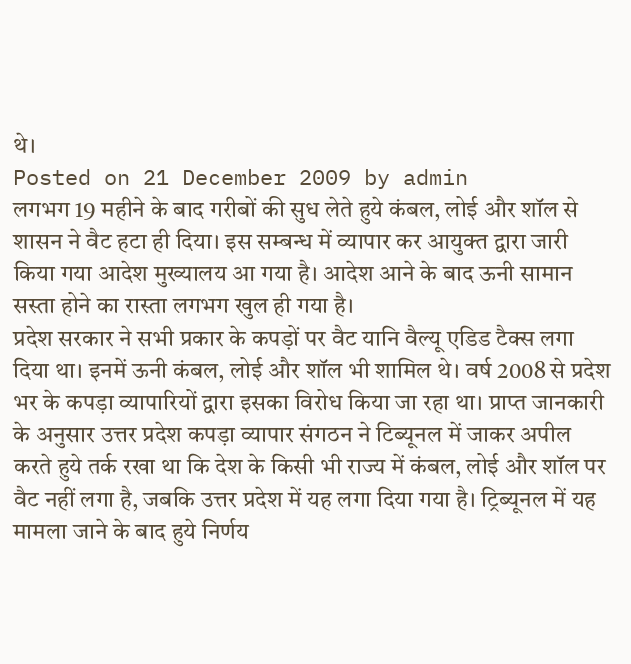थे।
Posted on 21 December 2009 by admin
लगभग 19 महीने के बाद गरीबों की सुध लेते हुये कंबल, लोई और शॉल से शासन ने वैट हटा ही दिया। इस सम्बन्ध में व्यापार कर आयुक्त द्वारा जारी किया गया आदेश मुख्यालय आ गया है। आदेश आने के बाद ऊनी सामान सस्ता होने का रास्ता लगभग खुल ही गया है।
प्रदेश सरकार ने सभी प्रकार के कपड़ों पर वैट यानि वैल्यू एडिड टैक्स लगा दिया था। इनमें ऊनी कंबल, लोई और शॉल भी शामिल थे। वर्ष 2008 से प्रदेश भर के कपड़ा व्यापारियों द्वारा इसका विरोध किया जा रहा था। प्राप्त जानकारी के अनुसार उत्तर प्रदेश कपड़ा व्यापार संगठन ने टिब्यूनल में जाकर अपील करते हुये तर्क रखा था कि देश के किसी भी राज्य में कंबल, लोई और शॉल पर वैट नहीं लगा है, जबकि उत्तर प्रदेश में यह लगा दिया गया है। ट्रिब्यूनल में यह मामला जाने के बाद हुये निर्णय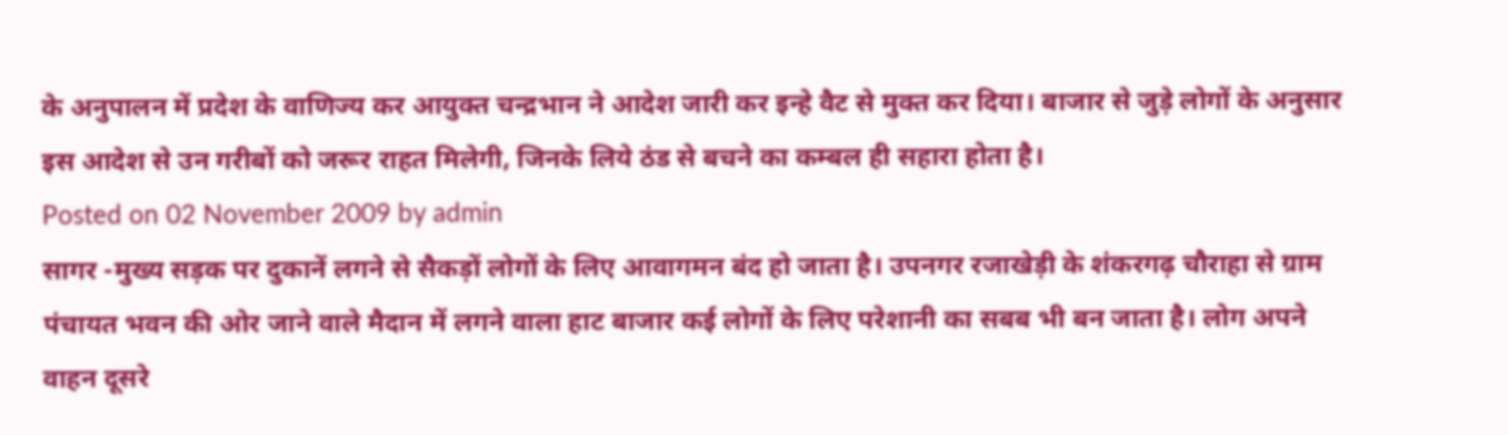के अनुपालन में प्रदेश के वाणिज्य कर आयुक्त चन्द्रभान ने आदेश जारी कर इन्हे वैट से मुक्त कर दिया। बाजार से जुड़े लोगों के अनुसार इस आदेश से उन गरीबों को जरूर राहत मिलेगी, जिनके लिये ठंड से बचने का कम्बल ही सहारा होता है।
Posted on 02 November 2009 by admin
सागर -मुख्य सड़क पर दुकानें लगने से सैकड़ों लोगों के लिए आवागमन बंद हो जाता है। उपनगर रजाखेड़ी के शंकरगढ़ चौराहा से ग्राम पंचायत भवन की ओर जाने वाले मैदान में लगने वाला हाट बाजार कई लोगों के लिए परेशानी का सबब भी बन जाता है। लोग अपने वाहन दूसरे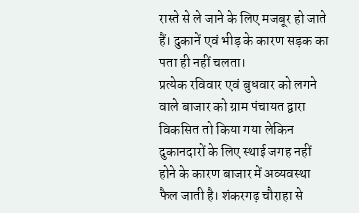रास्ते से ले जाने के लिए मजबूर हो जाते हैं। दुकानें एवं भीड़ के कारण सड़क का पता ही नहीं चलता।
प्रत्येक रविवार एवं बुधवार को लगने वाले बाजार को ग्राम पंचायत द्वारा विकसित तो किया गया लेकिन दुकानदारों के लिए स्थाई जगह नहीं होने के कारण बाजार में अव्यवस्था फैल जाती है। शंकरगढ़ चौराहा से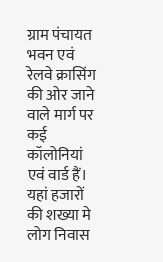ग्राम पंचायत भवन एवं रेलवे क्रासिंग की ओर जाने वाले मार्ग पर कई कॉलोनियां एवं वार्ड हैं। यहां हजारों की शख्या मे लोग निवास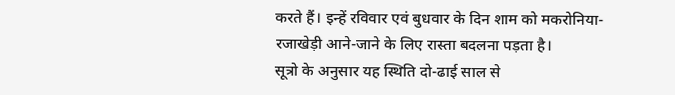करते हैं। इन्हें रविवार एवं बुधवार के दिन शाम को मकरोनिया-रजाखेड़ी आने-जाने के लिए रास्ता बदलना पड़ता है।
सूत्रो के अनुसार यह स्थिति दो-ढाई साल से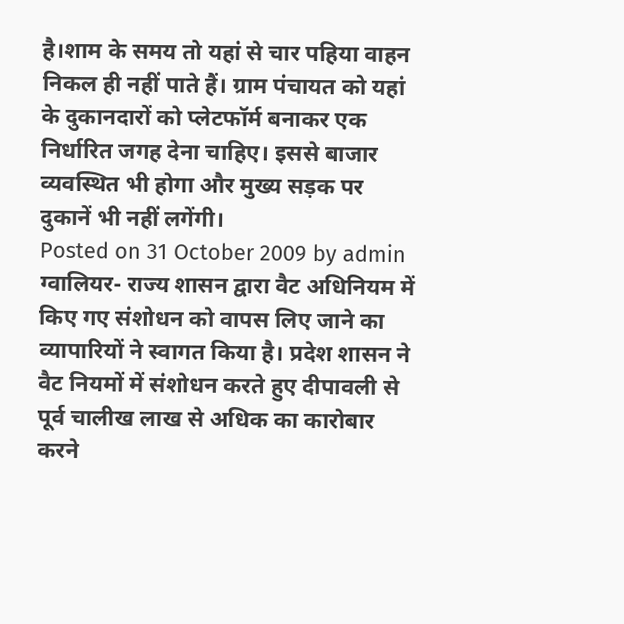है।शाम के समय तो यहां से चार पहिया वाहन निकल ही नहीं पाते हैं। ग्राम पंचायत को यहां के दुकानदारों को प्लेटफॉर्म बनाकर एक निर्धारित जगह देना चाहिए। इससे बाजार व्यवस्थित भी होगा और मुख्य सड़क पर दुकानें भी नहीं लगेंगी।
Posted on 31 October 2009 by admin
ग्वालियर- राज्य शासन द्वारा वैट अधिनियम में किए गए संशोधन को वापस लिए जाने का व्यापारियों ने स्वागत किया है। प्रदेश शासन ने वैट नियमों में संशोधन करते हुए दीपावली से पूर्व चालीख लाख से अधिक का कारोबार करने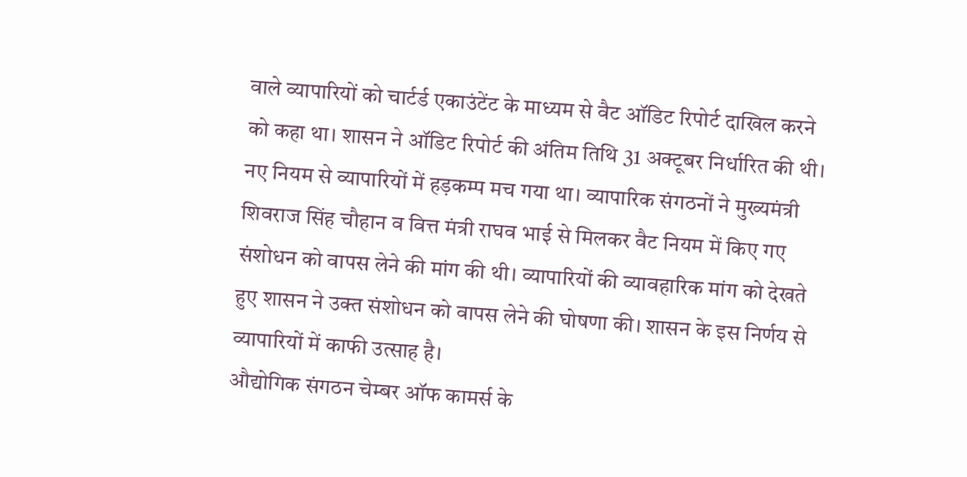वाले व्यापारियों को चार्टर्ड एकाउंटेंट के माध्यम से वैट ऑडिट रिपोर्ट दाखिल करने को कहा था। शासन ने ऑडिट रिपोर्ट की अंतिम तिथि 31 अक्टूबर निर्धारित की थी।
नए नियम से व्यापारियों में हड़कम्प मच गया था। व्यापारिक संगठनों ने मुख्यमंत्री शिवराज सिंह चौहान व वित्त मंत्री राघव भाई से मिलकर वैट नियम में किए गए संशोधन को वापस लेने की मांग की थी। व्यापारियों की व्यावहारिक मांग को देखते हुए शासन ने उक्त संशोधन को वापस लेने की घोषणा की। शासन के इस निर्णय से व्यापारियों में काफी उत्साह है।
औद्योगिक संगठन चेम्बर ऑफ कामर्स के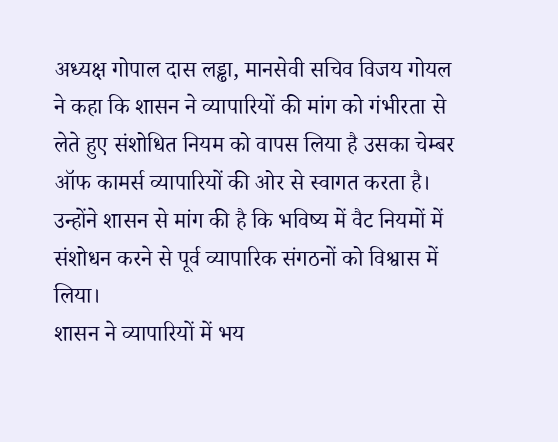अध्यक्ष गोपाल दास लड्ढा, मानसेवी सचिव विजय गोयल ने कहा कि शासन ने व्यापारियों की मांग को गंभीरता से लेते हुए संशोधित नियम को वापस लिया है उसका चेम्बर ऑफ कामर्स व्यापारियों की ओर से स्वागत करता है। उन्होंने शासन से मांग की है कि भविष्य में वैट नियमों में संशोधन करने से पूर्व व्यापारिक संगठनों को विश्वास में लिया।
शासन ने व्यापारियों में भय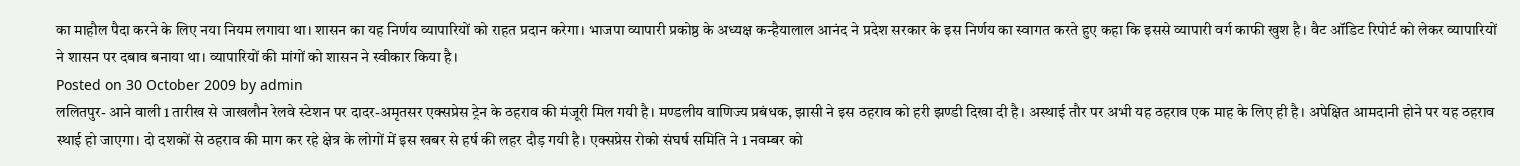का माहौल पैदा करने के लिए नया नियम लगाया था। शासन का यह निर्णय व्यापारियों को राहत प्रदान करेगा। भाजपा व्यापारी प्रकोष्ठ के अध्यक्ष कन्हैयालाल आनंद ने प्रदेश सरकार के इस निर्णय का स्वागत करते हुए कहा कि इससे व्यापारी वर्ग काफी खुश है। वैट ऑडिट रिपोर्ट को लेकर व्यापारियों ने शासन पर दबाव बनाया था। व्यापारियों की मांगों को शासन ने स्वीकार किया है।
Posted on 30 October 2009 by admin
ललितपुर- आने वाली 1 तारीख से जाखलौन रेलवे स्टेशन पर दादर-अमृतसर एक्सप्रेस ट्रेन के ठहराव की मंजूरी मिल गयी है। मण्डलीय वाणिज्य प्रबंधक, झासी ने इस ठहराव को हरी झण्डी दिखा दी है। अस्थाई तौर पर अभी यह ठहराव एक माह के लिए ही है। अपेक्षित आमदानी होने पर यह ठहराव स्थाई हो जाएगा। दो दशकों से ठहराव की माग कर रहे क्षेत्र के लोगों में इस खबर से हर्ष की लहर दौड़ गयी है। एक्सप्रेस रोको संघर्ष समिति ने 1 नवम्बर को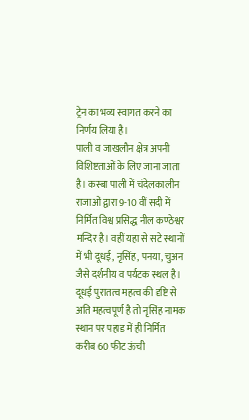ट्रेन का भव्य स्वागत करने का निर्णय लिया है।
पाली व जाखलौन क्षेत्र अपनी विशिष्टताओं के लिए जाना जाता है। कस्बा पाली में चंदेलकालीन राजाओं द्वारा 9-10 वीं सदी में निर्मित विश्व प्रसिद्ध नील कण्ठेश्वर मन्दिर है। वहीं यहा से सटे स्थानों में भी दूधई, नृसिंह, पनया, चुअन जैसे दर्शनीय व पर्यटक स्थल है। दूधई पुरातत्व महत्व की दृष्टि से अति महत्वपूर्ण है तो नृसिंह नामक स्थान पर पहाड में ही निर्मित करीब 60 फीट ऊंची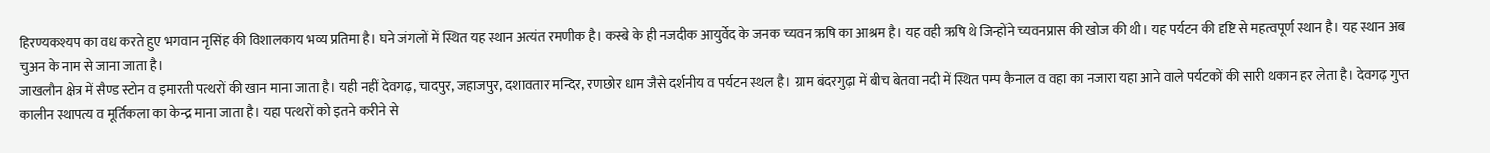हिरण्यकश्यप का वध करते हुए भगवान नृसिंह की विशालकाय भव्य प्रतिमा है। घने जंगलों में स्थित यह स्थान अत्यंत रमणीक है। कस्बे के ही नजदीक आयुर्वेद के जनक च्यवन ऋषि का आश्रम है। यह वही ऋषि थे जिन्होंने च्यवनप्रास की खोज की थी। यह पर्यटन की दृष्टि से महत्वपूर्ण स्थान है। यह स्थान अब चुअन के नाम से जाना जाता है।
जाखलौन क्षेत्र में सैण्ड स्टोन व इमारती पत्थरों की खान माना जाता है। यही नहीं देवगढ़, चादपुर, जहाजपुर, दशावतार मन्दिर, रणछोर धाम जैसे दर्शनीय व पर्यटन स्थल है। ग्राम बंदरगुढ़ा में बीच बेतवा नदी में स्थित पम्प कैनाल व वहा का नजारा यहा आने वाले पर्यटकों की सारी थकान हर लेता है। देवगढ़ गुप्त कालीन स्थापत्य व मूर्तिकला का केन्द्र माना जाता है। यहा पत्थरों को इतने करीने से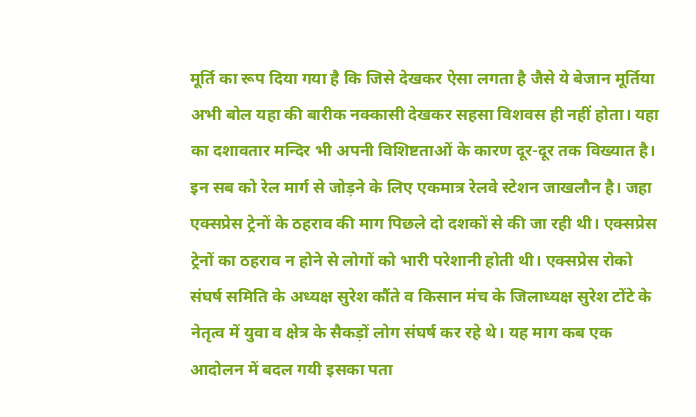मूर्ति का रूप दिया गया है कि जिसे देखकर ऐसा लगता है जैसे ये बेजान मूर्तिया अभी बोल यहा की बारीक नक्कासी देखकर सहसा विशवस ही नहीं होता। यहा का दशावतार मन्दिर भी अपनी विशिष्टताओं के कारण दूर-दूर तक विख्यात है। इन सब को रेल मार्ग से जोड़ने के लिए एकमात्र रेलवे स्टेशन जाखलौन है। जहा एक्सप्रेस ट्रेनों के ठहराव की माग पिछले दो दशकों से की जा रही थी। एक्सप्रेस ट्रेनों का ठहराव न होने से लोगों को भारी परेशानी होती थी। एक्सप्रेस रोको संघर्ष समिति के अध्यक्ष सुरेश कौंते व किसान मंच के जिलाध्यक्ष सुरेश टोंटे के नेतृत्व में युवा व क्षेत्र के सैकड़ों लोग संघर्ष कर रहे थे। यह माग कब एक आदोलन में बदल गयी इसका पता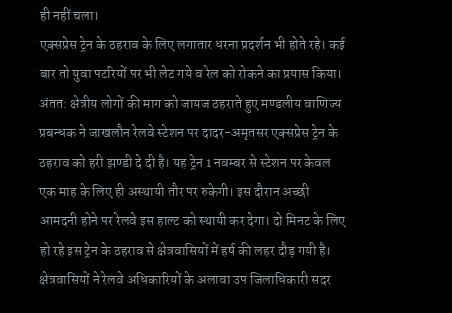ही नहीं चला।
एक्सप्रेस ट्रेन के ठहराव के लिए लगातार धरना प्रदर्शन भी होते रहे। कई बार तो युवा पटरियों पर भी लेट गये व रेल को रोकने का प्रयास किया। अंतत: क्षेत्रीय लोगों की माग को जायज ठहराते हुए मण्डलीय वाणिज्य प्रबन्धक ने जाखलौन रेलवे स्टेशन पर दादर-अमृतसर एक्सप्रेस ट्रेन के ठहराव को हरी झण्डी दे दी है। यह ट्रेन 1 नवम्बर से स्टेशन पर केवल एक माह के लिए ही अस्थायी तौर पर रुकेगी। इस दौरान अच्छी आमदनी होने पर रेलवे इस हाल्ट को स्थायी कर देगा। दो मिनट के लिए हो रहे इस ट्रेन के ठहराव से क्षेत्रवासियों में हर्ष की लहर दौड़ गयी है। क्षेत्रवासियों ने रेलवे अधिकारियों के अलावा उप जिलाधिकारी सदर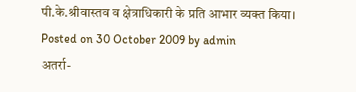पी.के.श्रीवास्तव व क्षेत्राधिकारी के प्रति आभार व्यक्त किया।
Posted on 30 October 2009 by admin
अतर्रा-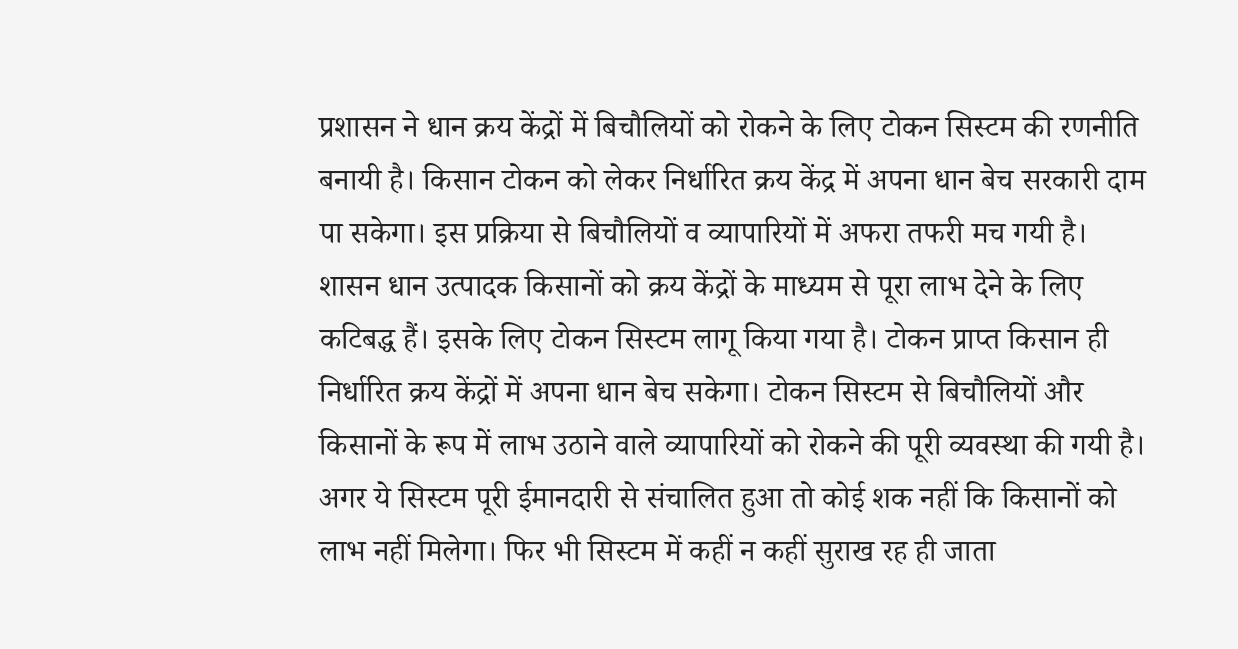प्रशासन ने धान क्रय केंद्रों में बिचौलियों को रोकने के लिए टोकन सिस्टम की रणनीति बनायी है। किसान टोकन को लेकर निर्धारित क्रय केंद्र में अपना धान बेच सरकारी दाम पा सकेगा। इस प्रक्रिया से बिचौलियों व व्यापारियों में अफरा तफरी मच गयी है।
शासन धान उत्पादक किसानों को क्रय केंद्रों के माध्यम से पूरा लाभ देने के लिए कटिबद्ध हैं। इसके लिए टोकन सिस्टम लागू किया गया है। टोकन प्राप्त किसान ही निर्धारित क्रय केंद्रों में अपना धान बेच सकेगा। टोकन सिस्टम से बिचौलियों और किसानों के रूप में लाभ उठाने वाले व्यापारियों को रोकने की पूरी व्यवस्था की गयी है। अगर ये सिस्टम पूरी ईमानदारी से संचालित हुआ तो कोई शक नहीं कि किसानों को लाभ नहीं मिलेगा। फिर भी सिस्टम में कहीं न कहीं सुराख रह ही जाता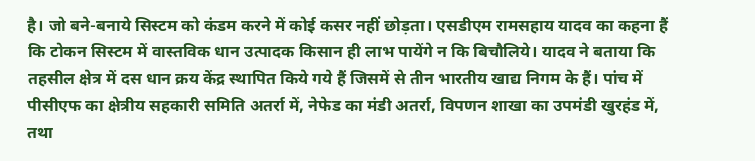है। जो बने-बनाये सिस्टम को कंडम करने में कोई कसर नहीं छोड़ता। एसडीएम रामसहाय यादव का कहना हैं कि टोकन सिस्टम में वास्तविक धान उत्पादक किसान ही लाभ पायेंगे न कि बिचौलिये। यादव ने बताया कि तहसील क्षेत्र में दस धान क्रय केंद्र स्थापित किये गये हैं जिसमें से तीन भारतीय खाद्य निगम के हैं। पांच में पीसीएफ का क्षेत्रीय सहकारी समिति अतर्रा में, नेफेड का मंडी अतर्रा, विपणन शाखा का उपमंडी खुरहंड में, तथा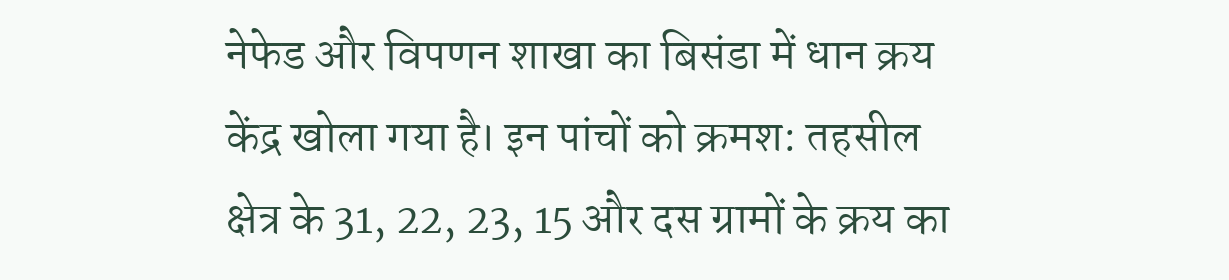नेफेड और विपणन शाखा का बिसंडा में धान क्रय केंद्र खोला गया है। इन पांचों को क्रमश: तहसील क्षेत्र के 31, 22, 23, 15 और दस ग्रामों के क्रय का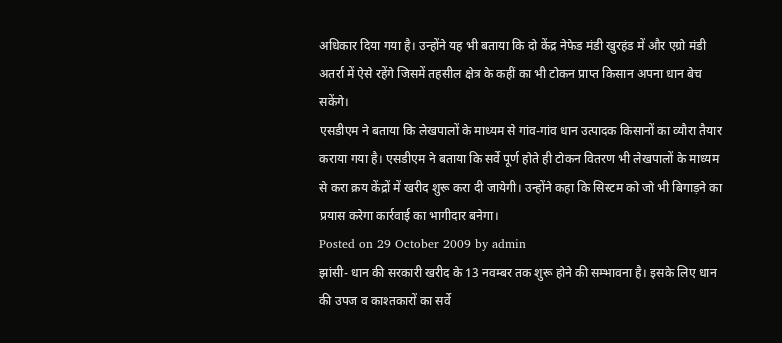अधिकार दिया गया है। उन्होंने यह भी बताया कि दो केंद्र नेफेड मंडी खुरहंड में और एग्रो मंडी अतर्रा में ऐसे रहेंगे जिसमें तहसील क्षेत्र के कहीं का भी टोकन प्राप्त किसान अपना धान बेच सकेंगे।
एसडीएम ने बताया कि लेखपालों के माध्यम से गांव-गांव धान उत्पादक किसानों का व्यौरा तैयार कराया गया है। एसडीएम ने बताया कि सर्वे पूर्ण होते ही टोकन वितरण भी लेखपालों के माध्यम से करा क्रय केंद्रों में खरीद शुरू करा दी जायेगी। उन्होंने कहा कि सिस्टम को जो भी बिगाड़ने का प्रयास करेगा कार्रवाई का भागीदार बनेगा।
Posted on 29 October 2009 by admin
झांसी- धान की सरकारी खरीद के 13 नवम्बर तक शुरू होने की सम्भावना है। इसके लिए धान की उपज व काश्तकारों का सर्वे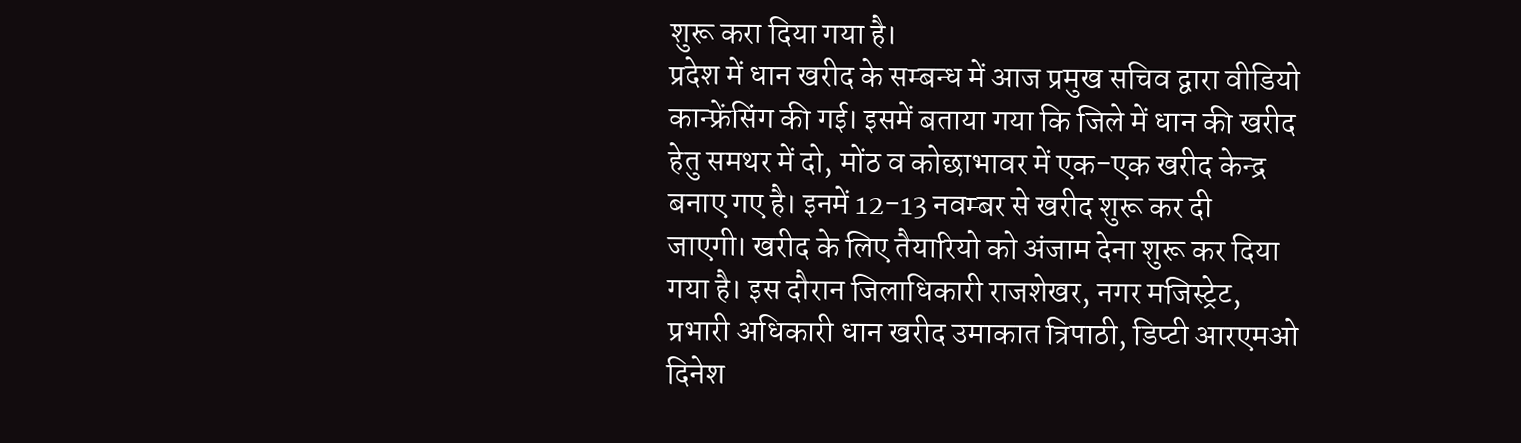शुरू करा दिया गया है।
प्रदेश में धान खरीद के सम्बन्ध में आज प्रमुख सचिव द्वारा वीडियो कान्फ्रेंसिंग की गई। इसमें बताया गया कि जिले में धान की खरीद हेतु समथर में दो, मोंठ व कोछाभावर में एक-एक खरीद केन्द्र बनाए गए है। इनमें 12-13 नवम्बर से खरीद शुरू कर दी जाएगी। खरीद के लिए तैयारियो को अंजाम देना शुरू कर दिया गया है। इस दौरान जिलाधिकारी राजशेखर, नगर मजिस्ट्रेट, प्रभारी अधिकारी धान खरीद उमाकात त्रिपाठी, डिप्टी आरएमओ दिनेश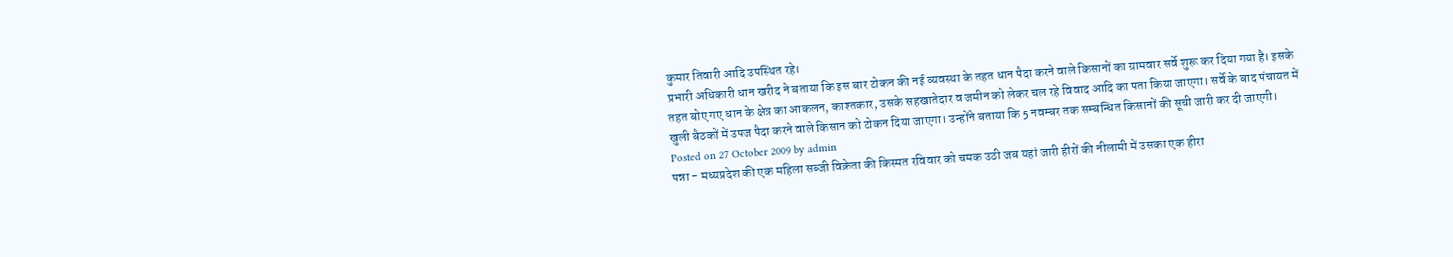कुमार तिवारी आदि उपस्थित रहे।
प्रभारी अधिकारी धान खरीद ने बताया कि इस बार टोकन की नई व्यवस्था के तहत धान पैदा करने वाले किसानों का ग्रामवार सर्वे शुरू कर दिया गया है। इसके तहत बोए गए धान के क्षेत्र का आकलन, काश्तकार, उसके सहखातेदार व जमीन को लेकर चल रहे विवाद आदि का पता किया जाएगा। सर्वे के बाद पंचायत में खुली बैठकों में उपज पैदा करने वाले किसान को टोकन दिया जाएगा। उन्होंने बताया कि 5 नवम्बर तक सम्बन्धित किसानों की सूची जारी कर दी जाएगी।
Posted on 27 October 2009 by admin
पन्ना - मध्यप्रदेश की एक महिला सब्जी विक्रेता की किस्मत रविवार को चमक उठी जब यहां जारी हीरों की नीलामी में उसका एक हीरा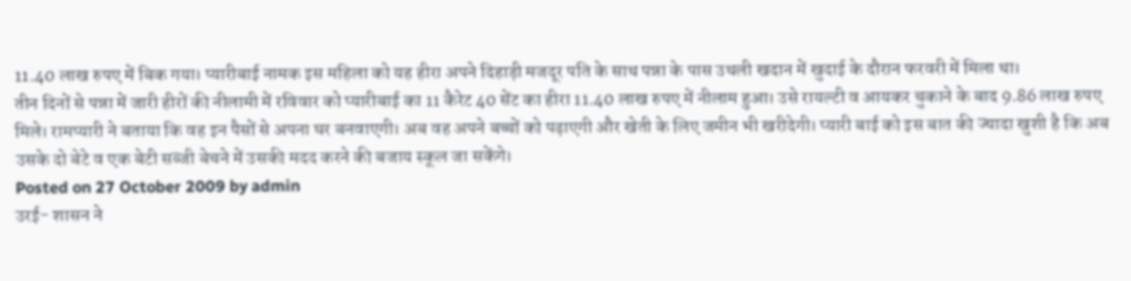11.40 लाख रुपए में बिक गया। प्यारीबाई नामक इस महिला को यह हीरा अपने दिहाड़ी मजदूर पति के साथ पन्ना के पास उथली खदान में खुदाई के दौरान फरवरी में मिला था।
तीन दिनों से पन्ना में जारी हीरों की नीलामी में रविवार को प्यारीबाई का 11 कैरेट 40 सेंट का हीरा 11.40 लाख रुपए में नीलाम हुआ। उसे रायल्टी व आयकर चुकाने के बाद 9.86 लाख रुपए मिले। रामप्यारी ने बताया कि वह इन पैसों से अपना घर बनवाएगी। अब वह अपने बच्चों को पढ़ाएगी और खेती के लिए जमीन भी खरीदेगी। प्यारी बाई को इस बात की ज्यादा खुशी है कि अब उसके दो बेटे व एक बेटी सब्जी बेचने में उसकी मदद करने की बजाय स्कूल जा सकेंगे।
Posted on 27 October 2009 by admin
उरई- शासन ने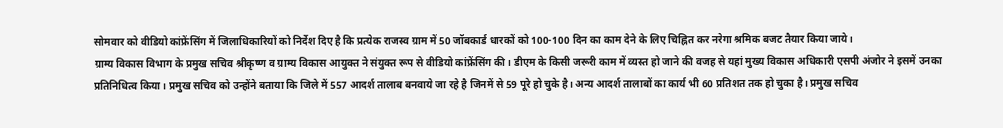सोमवार को वीडियो कांफ्रेंसिंग में जिलाधिकारियों को निर्देश दिए है कि प्रत्येक राजस्व ग्राम में 50 जॉबकार्ड धारकों को 100-100 दिन का काम देने के लिए चिह्नित कर नरेगा श्रमिक बजट तैयार किया जाये।
ग्राम्य विकास विभाग के प्रमुख सचिव श्रीकृष्ण व ग्राम्य विकास आयुक्त ने संयुक्त रूप से वीडियो कांफ्रेंसिंग की। डीएम के किसी जरूरी काम में व्यस्त हो जाने की वजह से यहां मुख्य विकास अधिकारी एसपी अंजोर ने इसमें उनका प्रतिनिधित्व किया। प्रमुख सचिव को उन्होंने बताया कि जिले में 557 आदर्श तालाब बनवाये जा रहे है जिनमें से 59 पूरे हो चुके है। अन्य आदर्श तालाबों का कार्य भी 60 प्रतिशत तक हो चुका है। प्रमुख सचिव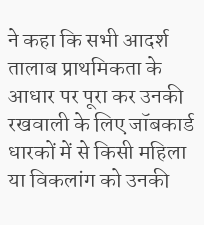ने कहा कि सभी आदर्श तालाब प्राथमिकता के आधार पर पूरा कर उनकी रखवाली के लिए जॉबकार्ड धारकों में से किसी महिला या विकलांग को उनकी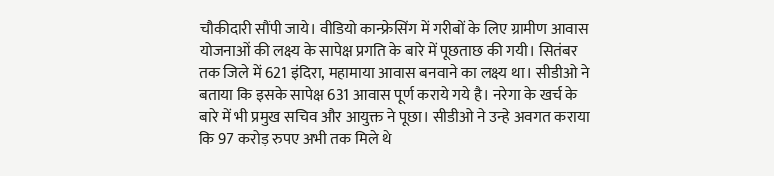चौकीदारी सौंपी जाये। वीडियो कान्फ्रेसिंग में गरीबों के लिए ग्रामीण आवास योजनाओं की लक्ष्य के सापेक्ष प्रगति के बारे में पूछताछ की गयी। सितंबर तक जिले में 621 इंदिरा, महामाया आवास बनवाने का लक्ष्य था। सीडीओ ने बताया कि इसके सापेक्ष 631 आवास पूर्ण कराये गये है। नरेगा के खर्च के बारे में भी प्रमुख सचिव और आयुक्त ने पूछा। सीडीओ ने उन्हे अवगत कराया कि 97 करोड़ रुपए अभी तक मिले थे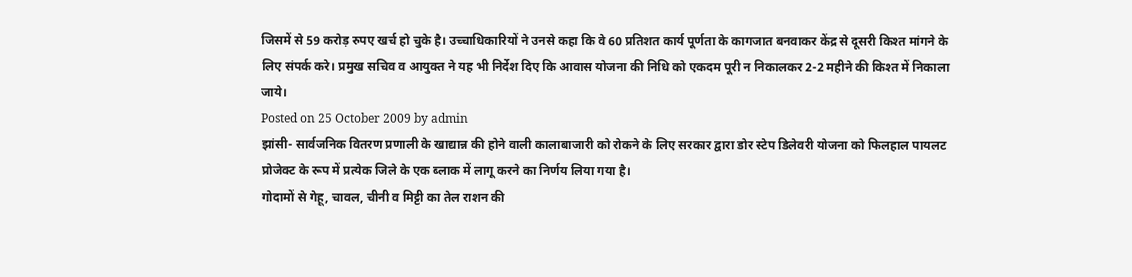जिसमें से 59 करोड़ रुपए खर्च हो चुके है। उच्चाधिकारियों ने उनसे कहा कि वे 60 प्रतिशत कार्य पूर्णता के कागजात बनवाकर केंद्र से दूसरी किश्त मांगने के लिए संपर्क करे। प्रमुख सचिव व आयुक्त ने यह भी निर्देश दिए कि आवास योजना की निधि को एकदम पूरी न निकालकर 2-2 महीने की किश्त में निकाला जाये।
Posted on 25 October 2009 by admin
झांसी- सार्वजनिक वितरण प्रणाली के खाद्यान्न की होने वाली कालाबाजारी को रोकने के लिए सरकार द्वारा डोर स्टेप डिलेवरी योजना को फिलहाल पायलट प्रोजेक्ट के रूप में प्रत्येक जिले के एक ब्लाक में लागू करने का निर्णय लिया गया है।
गोदामों से गेहू, चावल, चीनी व मिट्टी का तेल राशन की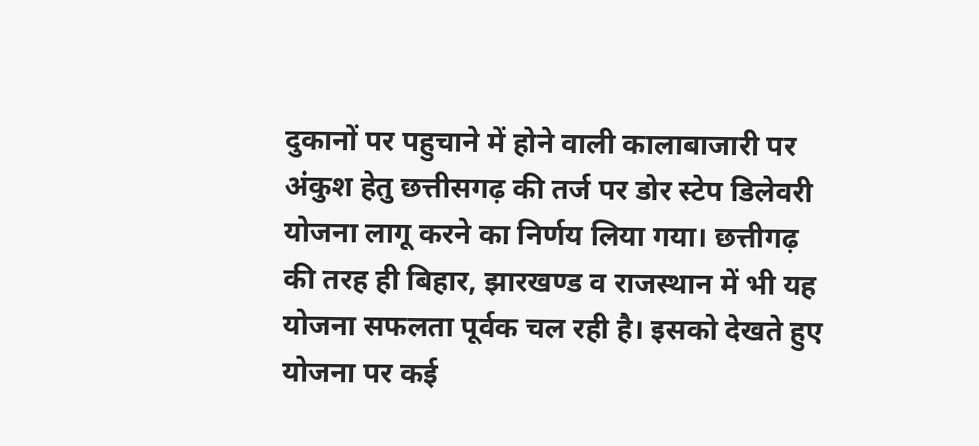दुकानों पर पहुचाने में होने वाली कालाबाजारी पर अंकुश हेतु छत्तीसगढ़ की तर्ज पर डोर स्टेप डिलेवरी योजना लागू करने का निर्णय लिया गया। छत्तीगढ़ की तरह ही बिहार, झारखण्ड व राजस्थान में भी यह योजना सफलता पूर्वक चल रही है। इसको देखते हुए योजना पर कई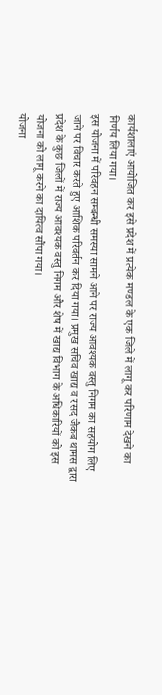कार्यशालाएं आयोजित कर इसे प्रदेश में प्रत्येक मण्डल के एक जिले में लागू कर परिणाम देखने का निर्णय लिया गया।
इस योजना में परिवहन सम्बन्धी समस्या सामने आने पर राज्य आवश्यक वस्तु निगम का सहयोग लिए जाने पर विचार करते हुए आशिक परिवर्तन कर दिया गया। प्रमुख सचिव खाद्य व रसद जैकब थामस द्वारा प्रदेश के कुछ जिलों में राज्य आवश्यक वस्तु निगम और शेष में खाद्य विभाग के अधिकारियों को इस योजना को लागू करने का दायित्व सौंपा गया।
योजना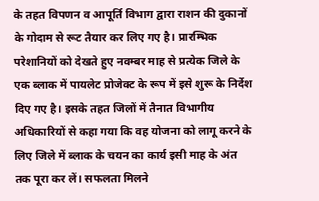के तहत विपणन व आपूर्ति विभाग द्वारा राशन की दुकानों के गोदाम से रूट तैयार कर लिए गए है। प्रारम्भिक परेशानियों को देखते हुए नवम्बर माह से प्रत्येक जिले के एक ब्लाक में पायलेट प्रोजेक्ट के रूप में इसे शुरू के निर्देश दिए गए है। इसके तहत जिलों में तैनात विभागीय अधिकारियों से कहा गया कि वह योजना को लागू करने के लिए जिले में ब्लाक के चयन का कार्य इसी माह के अंत तक पूरा कर लें। सफलता मिलने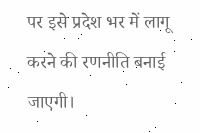पर इसे प्रदेश भर में लागू करने की रणनीति बनाई जाएगी।